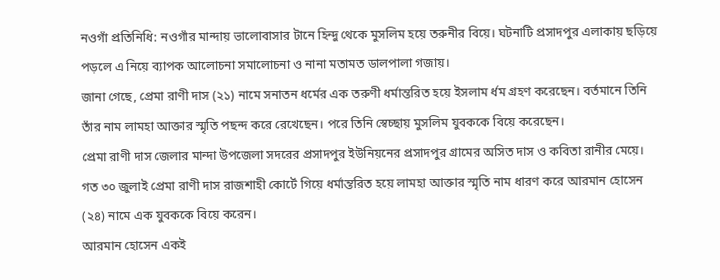নওগাঁ প্রতিনিধি: নওগাঁর মান্দায় ভালোবাসার টানে হিন্দু থেকে মুসলিম হয়ে তরুনীর বিয়ে। ঘটনাটি প্রসাদপুর এলাকায় ছড়িয়ে পড়লে এ নিয়ে ব্যাপক আলোচনা সমালোচনা ও নানা মতামত ডালপালা গজায়।
জানা গেছে, প্রেমা রাণী দাস (২১) নামে সনাতন ধর্মের এক তরুণী ধর্মান্তরিত হয়ে ইসলাম র্ধম গ্রহণ করেছেন। বর্তমানে তিনি তাঁর নাম লামহা আক্তার স্মৃতি পছন্দ করে রেখেছেন। পরে তিনি স্বেচ্ছায় মুসলিম যুবককে বিয়ে করেছেন।
প্রেমা রাণী দাস জেলার মান্দা উপজেলা সদরের প্রসাদপুর ইউনিয়নের প্রসাদপুর গ্রামের অসিত দাস ও কবিতা রানীর মেয়ে। গত ৩০ জুলাই প্রেমা রাণী দাস রাজশাহী কোর্টে গিয়ে ধর্মান্তরিত হয়ে লামহা আক্তার স্মৃতি নাম ধারণ করে আরমান হোসেন (২৪) নামে এক যুবককে বিয়ে করেন।
আরমান হোসেন একই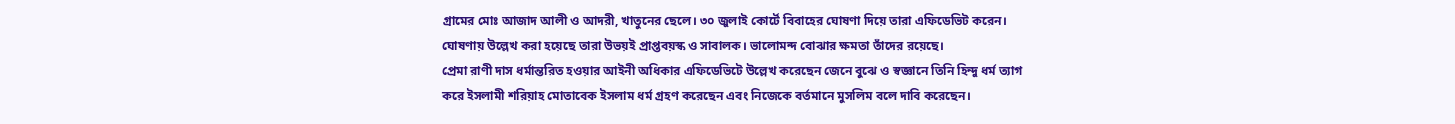গ্রামের মোঃ আজাদ আলী ও আদরী, খাতুনের ছেলে। ৩০ জুলাই কোর্টে বিবাহের ঘোষণা দিয়ে তারা এফিডেভিট করেন। ঘোষণায় উল্লেখ করা হয়েছে তারা উভয়ই প্রাপ্তবয়স্ক ও সাবালক। ভালোমন্দ বোঝার ক্ষমতা তাঁদের রয়েছে।
প্রেমা রাণী দাস ধর্মান্তরিত হওয়ার আইনী অধিকার এফিডেভিটে উল্লেখ করেছেন জেনে বুঝে ও স্বজ্ঞানে তিনি হিন্দু ধর্ম ত্যাগ করে ইসলামী শরিয়াহ মোতাবেক ইসলাম ধর্ম গ্রহণ করেছেন এবং নিজেকে বর্তমানে মুসলিম বলে দাবি করেছেন।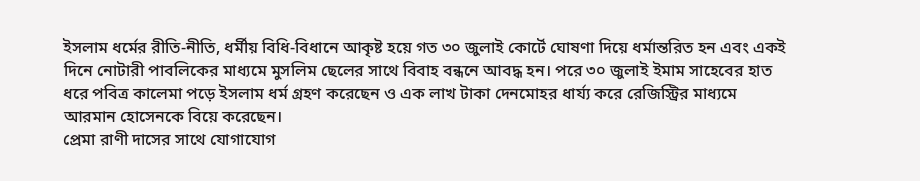ইসলাম ধর্মের রীতি-নীতি, ধর্মীয় বিধি-বিধানে আকৃষ্ট হয়ে গত ৩০ জুলাই কোর্টে ঘোষণা দিয়ে ধর্মান্তরিত হন এবং একই দিনে নোটারী পাবলিকের মাধ্যমে মুসলিম ছেলের সাথে বিবাহ বন্ধনে আবদ্ধ হন। পরে ৩০ জুলাই ইমাম সাহেবের হাত ধরে পবিত্র কালেমা পড়ে ইসলাম ধর্ম গ্রহণ করেছেন ও এক লাখ টাকা দেনমোহর ধার্য্য করে রেজিস্ট্রির মাধ্যমে আরমান হোসেনকে বিয়ে করেছেন।
প্রেমা রাণী দাসের সাথে যোগাযোগ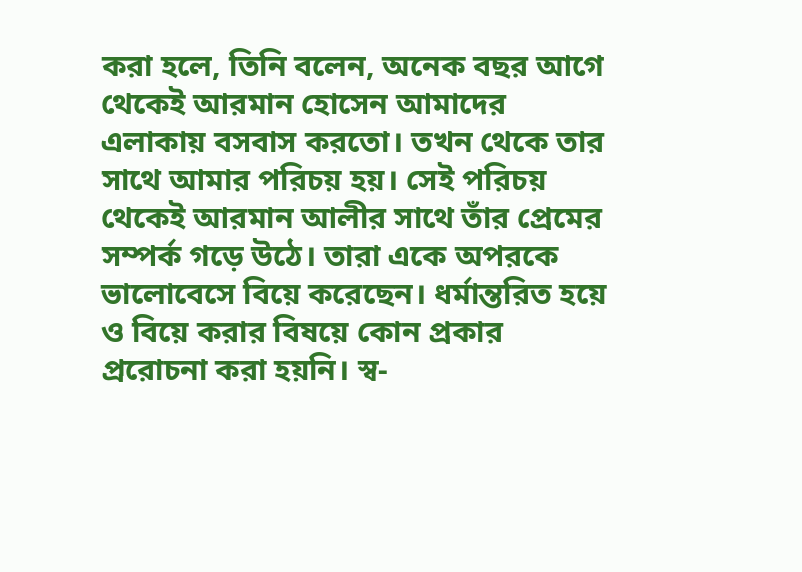করা হলে, তিনি বলেন, অনেক বছর আগে থেকেই আরমান হোসেন আমাদের এলাকায় বসবাস করতো। তখন থেকে তার সাথে আমার পরিচয় হয়। সেই পরিচয় থেকেই আরমান আলীর সাথে তাঁর প্রেমের সম্পর্ক গড়ে উঠে। তারা একে অপরকে ভালোবেসে বিয়ে করেছেন। ধর্মান্তরিত হয়ে ও বিয়ে করার বিষয়ে কোন প্রকার প্ররোচনা করা হয়নি। স্ব-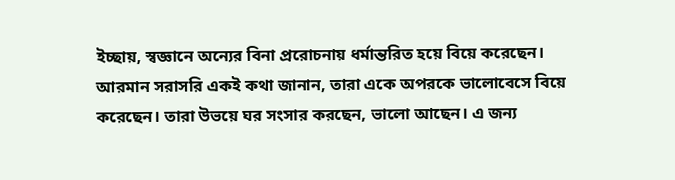ইচ্ছায়, স্বজ্ঞানে অন্যের বিনা প্ররোচনায় ধর্মান্তরিত হয়ে বিয়ে করেছেন।
আরমান সরাসরি একই কথা জানান, তারা একে অপরকে ভালোবেসে বিয়ে করেছেন। তারা উভয়ে ঘর সংসার করছেন, ভালো আছেন। এ জন্য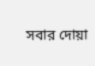সবার দোয়া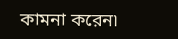কামনা করেন৷